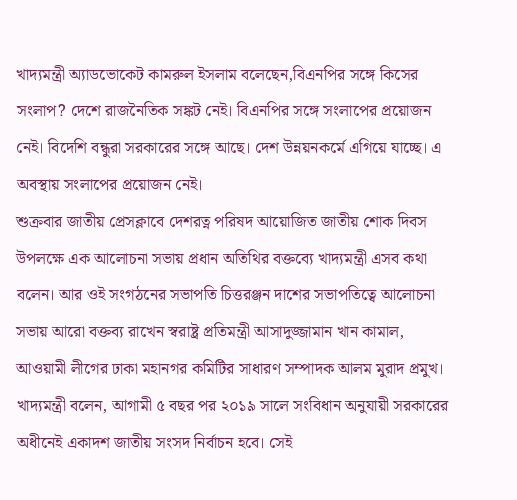খাদ্যমন্ত্রী অ্যাডভোকেট কামরুল ইসলাম বলেছেন,বিএনপির সঙ্গে কিসের সংলাপ? দেশে রাজনৈতিক সঙ্কট নেই। বিএনপির সঙ্গে সংলাপের প্রয়োজন নেই। বিদেশি বন্ধুরা সরকারের সঙ্গে আছে। দেশ উন্নয়নকর্মে এগিয়ে যাচ্ছে। এ অবস্থায় সংলাপের প্রয়োজন নেই।
শুক্রবার জাতীয় প্রেসক্লাবে দেশরত্ন পরিষদ আয়োজিত জাতীয় শোক দিবস উপলক্ষে এক আলোচনা সভায় প্রধান অতিথির বক্তব্যে খাদ্যমন্ত্রী এসব কথা বলেন। আর ওই সংগঠনের সভাপতি চিত্তরঞ্জন দাশের সভাপতিত্বে আলোচনা সভায় আরো বক্তব্য রাখেন স্বরাষ্ট্র প্রতিমন্ত্রী আসাদুজ্জামান খান কামাল, আওয়ামী লীগের ঢাকা মহানগর কমিটির সাধারণ সম্পাদক আলম মুরাদ প্রমুখ।
খাদ্যমন্ত্রী বলেন, আগামী ৫ বছর পর ২০১৯ সালে সংবিধান অনুযায়ী সরকারের অধীনেই একাদশ জাতীয় সংসদ নির্বাচন হবে। সেই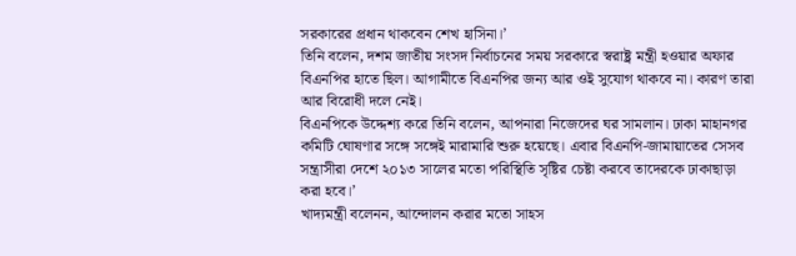সরকারের প্রধান থাকবেন শেখ হাসিনা।’
তিনি বলেন, দশম জাতীয় সংসদ নির্বাচনের সময় সরকারে স্বরাষ্ট্র মন্ত্রী হওয়ার অফার বিএনপির হাতে ছিল। আগামীতে বিএনপির জন্য আর ওই সুযোগ থাকবে না। কারণ তারা আর বিরোধী দলে নেই।
বিএনপিকে উদ্দেশ্য করে তিনি বলেন, আপনারা নিজেদের ঘর সামলান। ঢাকা মাহানগর কমিটি ঘোষণার সঙ্গে সঙ্গেই মারামারি শুরু হয়েছে। এবার বিএনপি-জামায়াতের সেসব সন্ত্রাসীরা দেশে ২০১৩ সালের মতো পরিস্থিতি সৃষ্টির চেষ্টা করবে তাদেরকে ঢাকাছাড়া করা হবে।’
খাদ্যমন্ত্রী বলেনন, আন্দোলন করার মতো সাহস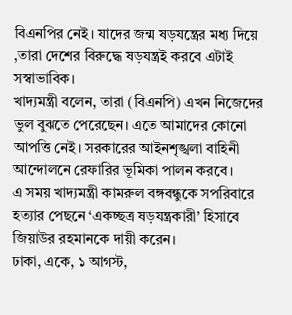বিএনপির নেই। যাদের জন্ম ষড়যন্ত্রের মধ্য দিয়ে ,তারা দেশের বিরুদ্ধে ষড়যন্ত্রই করবে এটাই সস্বাভাবিক।
খাদ্যমন্ত্রী বলেন, তারা (বিএনপি) এখন নিজেদের ভুল বুঝতে পেরেছেন। এতে আমাদের কোনো আপত্তি নেই। সরকারের আইনশৃঙ্খলা বাহিনী আন্দোলনে রেফারির ভূমিকা পালন করবে।
এ সময় খাদ্যমন্ত্রী কামরুল বঙ্গবন্ধুকে সপরিবারে হত্যার পেছনে ‘একচ্ছত্র ষড়যন্ত্রকারী’ হিসাবে জিয়াউর রহমানকে দায়ী করেন।
ঢাকা, একে, ১ আগস্ট,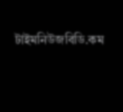টাইমনিউজবিডি.কম